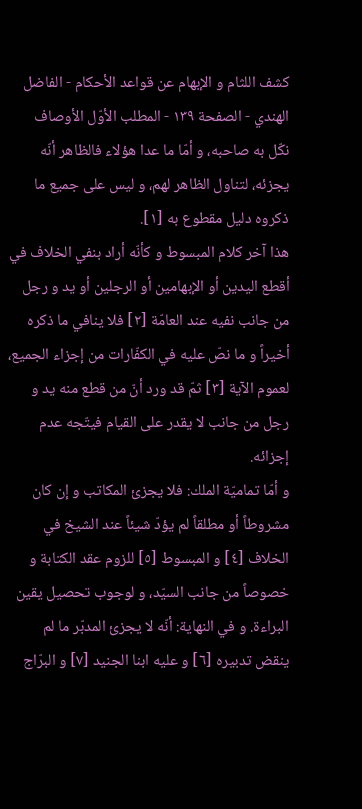كشف اللثام و الإبهام عن قواعد الأحكام - الفاضل الهندي - الصفحة ١٣٩ - المطلب الأوّل الأوصاف
نكّل به صاحبه، و أمّا ما عدا هؤلاء فالظاهر أنّه يجزئه، لتناول الظاهر لهم، و ليس على جميع ما ذكروه دليل مقطوع به [١].
هذا آخر كلام المبسوط و كأنّه أراد بنفي الخلاف في أقطع اليدين أو الإبهامين أو الرجلين أو يد و رجل من جانب نفيه عند العامّة [٢] فلا ينافي ما ذكره أخيراً و ما نصّ عليه في الكفّارات من إجزاء الجميع، لعموم الآية [٣] ثمّ قد ورد أنّ من قطع منه يد و رجل من جانب لا يقدر على القيام فيتّجه عدم إجزائه.
و أمّا تماميّة الملك: فلا يجزئ المكاتب و إن كان مشروطاً أو مطلقاً لم يؤدّ شيئاً عند الشيخ في الخلاف [٤] و المبسوط [٥] للزوم عقد الكتابة و خصوصاً من جانب السيّد، و لوجوب تحصيل يقين البراءة. و في النهاية: أنّه لا يجزئ المدبّر ما لم ينقض تدبيره [٦] و عليه ابنا الجنيد [٧] و البرّاج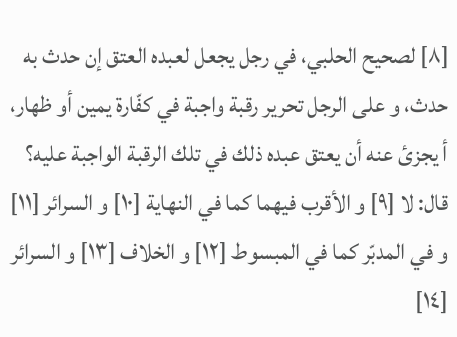[٨] لصحيح الحلبي، في رجل يجعل لعبده العتق إن حدث به حدث، و على الرجل تحرير رقبة واجبة في كفّارة يمين أو ظهار، أ يجزئ عنه أن يعتق عبده ذلك في تلك الرقبة الواجبة عليه؟ قال: لا [٩] و الأقرب فيهما كما في النهاية [١٠] و السرائر [١١] و في المدبّر كما في المبسوط [١٢] و الخلاف [١٣] و السرائر [١٤]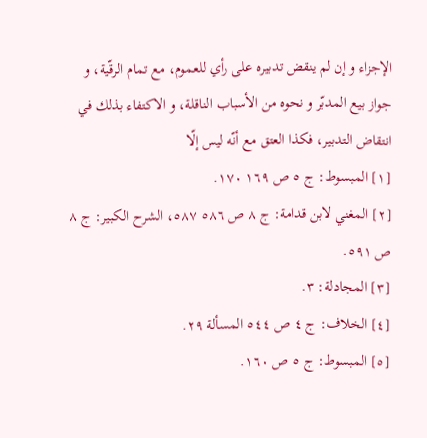الإجزاء و إن لم ينقض تدبيره على رأي للعموم، مع تمام الرقّية، و جواز بيع المدبّر و نحوه من الأسباب الناقلة، و الاكتفاء بذلك في انتقاض التدبير، فكذا العتق مع أنّه ليس إلّا
[١] المبسوط: ج ٥ ص ١٦٩ ١٧٠.
[٢] المغني لابن قدامة: ج ٨ ص ٥٨٦ ٥٨٧، الشرح الكبير: ج ٨ ص ٥٩١.
[٣] المجادلة: ٣.
[٤] الخلاف: ج ٤ ص ٥٤٤ المسألة ٢٩.
[٥] المبسوط: ج ٥ ص ١٦٠.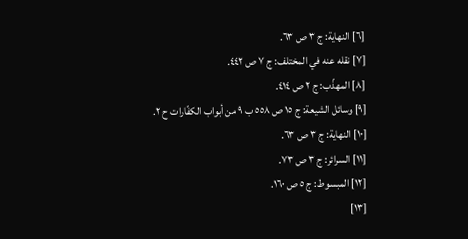[٦] النهاية: ج ٣ ص ٦٣.
[٧] نقله عنه في المختلف: ج ٧ ص ٤٤٢.
[٨] المهذّب: ج ٢ ص ٤١٤.
[٩] وسائل الشيعة: ج ١٥ ص ٥٥٨ ب ٩ من أبواب الكفّارات ح ٢.
[١٠] النهاية: ج ٣ ص ٦٣.
[١١] السرائر: ج ٣ ص ٧٣.
[١٢] المبسوط: ج ٥ ص ١٦٠.
[١٣]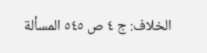الخلاف: ج ٤ ص ٥٤٥ المسألة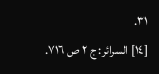٣١.
[١٤] السرائر: ج ٢ ص ٧١٦.